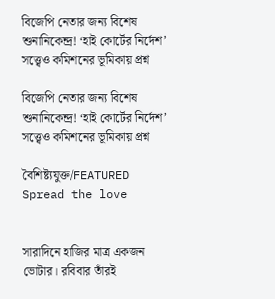বিজেপি নেতার জন্য বিশেষ শুনানিকেন্দ্র! ‘হাই কোর্টের নির্দেশ’ সত্ত্বেও কমিশনের ভূমিকায় প্রশ্ন

বিজেপি নেতার জন্য বিশেষ শুনানিকেন্দ্র! ‘হাই কোর্টের নির্দেশ’ সত্ত্বেও কমিশনের ভূমিকায় প্রশ্ন

বৈশিষ্ট্যযুক্ত/FEATURED
Spread the love


সারাদিনে হাজির মাত্র একজন ভোটার। রবিবার তাঁরই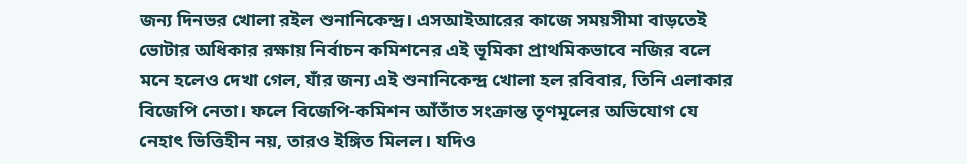জন্য দিনভর খোলা রইল শুনানিকেন্দ্র। এসআইআরের কাজে সময়সীমা বাড়তেই ভোটার অধিকার রক্ষায় নির্বাচন কমিশনের এই ভূমিকা প্রাথমিকভাবে নজির বলে মনে হলেও দেখা গেল, যাঁর জন্য এই শুনানিকেন্দ্র খোলা হল রবিবার, তিনি এলাকার বিজেপি নেতা। ফলে বিজেপি-কমিশন আঁতাঁত সংক্রান্ত তৃণমূলের অভিযোগ যে নেহাৎ ভিত্তিহীন নয়, তারও ইঙ্গিত মিলল। যদিও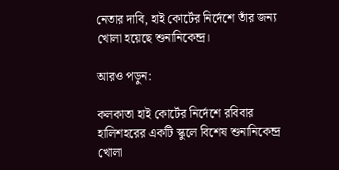নেতার দাবি, হাই কোর্টের নির্দেশে তাঁর জন্য খোলা হয়েছে শুনানিকেন্দ্র।

আরও পড়ুন:

কলকাতা হাই কোর্টের নির্দেশে রবিবার হালিশহরের একটি স্কুলে বিশেষ শুনানিকেন্দ্র খোলা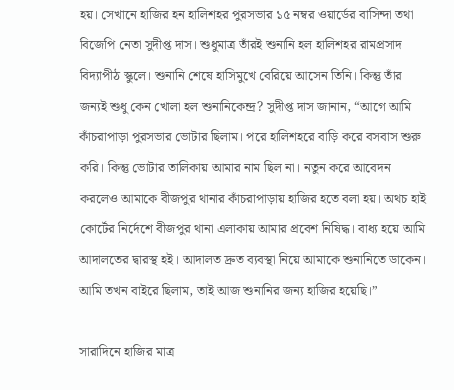হয়। সেখানে হাজির হন হালিশহর পুরসভার ১৫ নম্বর ওয়ার্ডের বাসিন্দা তথা বিজেপি নেতা সুদীপ্ত দাস। শুধুমাত্র তাঁরই শুনানি হল হালিশহর রামপ্রসাদ বিদ্যাপীঠ স্কুলে। শুনানি শেষে হাসিমুখে বেরিয়ে আসেন তিনি। কিন্তু তাঁর জন্যই শুধু কেন খোলা হল শুনানিকেন্দ্র? সুদীপ্ত দাস জানান, “আগে আমি কাঁচরাপাড়া পুরসভার ভোটার ছিলাম। পরে হালিশহরে বাড়ি করে বসবাস শুরু করি। কিন্তু ভোটার তালিকায় আমার নাম ছিল না। নতুন করে আবেদন করলেও আমাকে বীজপুর থানার কাঁচরাপাড়ায় হাজির হতে বলা হয়। অথচ হাই কোর্টের নির্দেশে বীজপুর থানা এলাকায় আমার প্রবেশ নিষিদ্ধ। বাধ্য হয়ে আমি আদালতের দ্বারস্থ হই। আদালত দ্রুত ব্যবস্থা নিয়ে আমাকে শুনানিতে ডাকেন। আমি তখন বাইরে ছিলাম, তাই আজ শুনানির জন্য হাজির হয়েছি।”

সারাদিনে হাজির মাত্র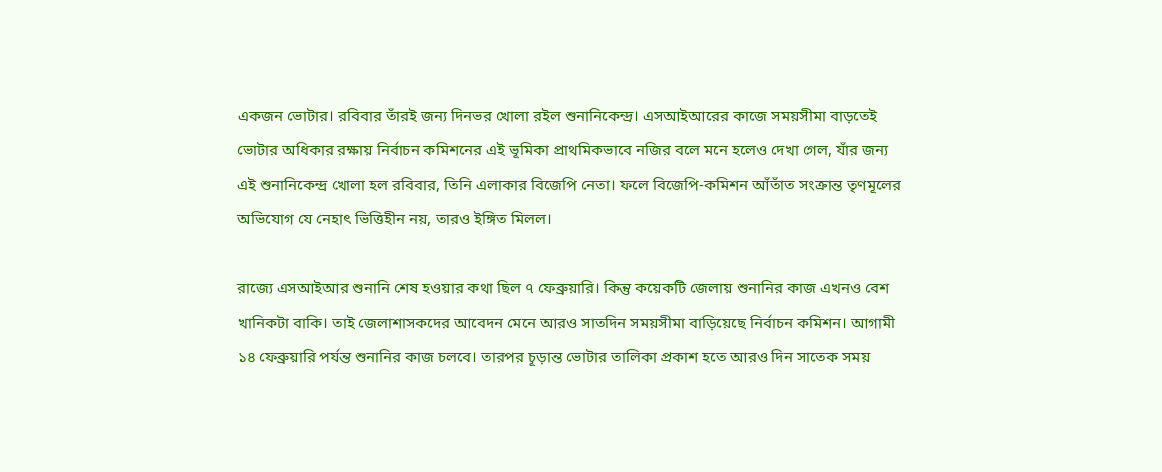একজন ভোটার। রবিবার তাঁরই জন্য দিনভর খোলা রইল শুনানিকেন্দ্র। এসআইআরের কাজে সময়সীমা বাড়তেই ভোটার অধিকার রক্ষায় নির্বাচন কমিশনের এই ভূমিকা প্রাথমিকভাবে নজির বলে মনে হলেও দেখা গেল, যাঁর জন্য এই শুনানিকেন্দ্র খোলা হল রবিবার, তিনি এলাকার বিজেপি নেতা। ফলে বিজেপি-কমিশন আঁতাঁত সংক্রান্ত তৃণমূলের অভিযোগ যে নেহাৎ ভিত্তিহীন নয়, তারও ইঙ্গিত মিলল।

রাজ্যে এসআইআর শুনানি শেষ হওয়ার কথা ছিল ৭ ফেব্রুয়ারি। কিন্তু কয়েকটি জেলায় শুনানির কাজ এখনও বেশ খানিকটা বাকি। তাই জেলাশাসকদের আবেদন মেনে আরও সাতদিন সময়সীমা বাড়িয়েছে নির্বাচন কমিশন। আগামী ১৪ ফেব্রুয়ারি পর্যন্ত শুনানির কাজ চলবে। তারপর চূড়ান্ত ভোটার তালিকা প্রকাশ হতে আরও দিন সাতেক সময়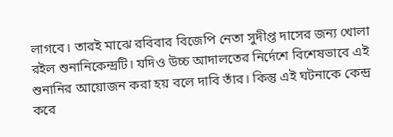লাগবে। তারই মাঝে রবিবার বিজেপি নেতা সুদীপ্ত দাসের জন্য খোলা রইল শুনানিকেন্দ্রটি। যদিও উচ্চ আদালতের নির্দেশে বিশেষভাবে এই শুনানির আয়োজন করা হয় বলে দাবি তাঁর। কিন্তু এই ঘটনাকে কেন্দ্র করে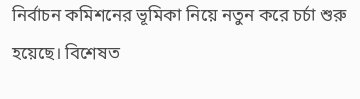নির্বাচন কমিশনের ভূমিকা নিয়ে নতুন করে চর্চা শুরু হয়েছে। বিশেষত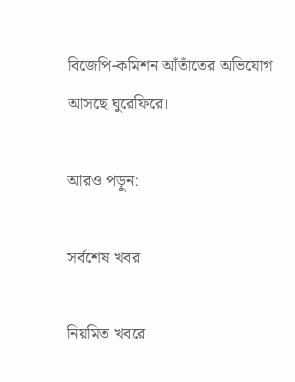বিজেপি-কমিশন আঁতাঁতের অভিযোগ আসছে ঘুরেফিরে।

আরও পড়ুন:

সর্বশেষ খবর

নিয়মিত খবরে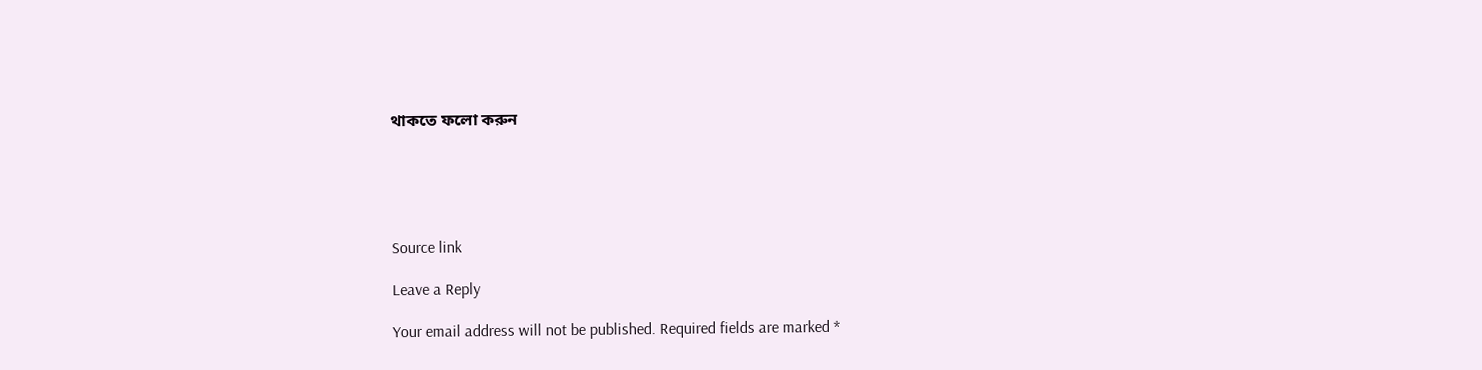থাকতে ফলো করুন





Source link

Leave a Reply

Your email address will not be published. Required fields are marked *